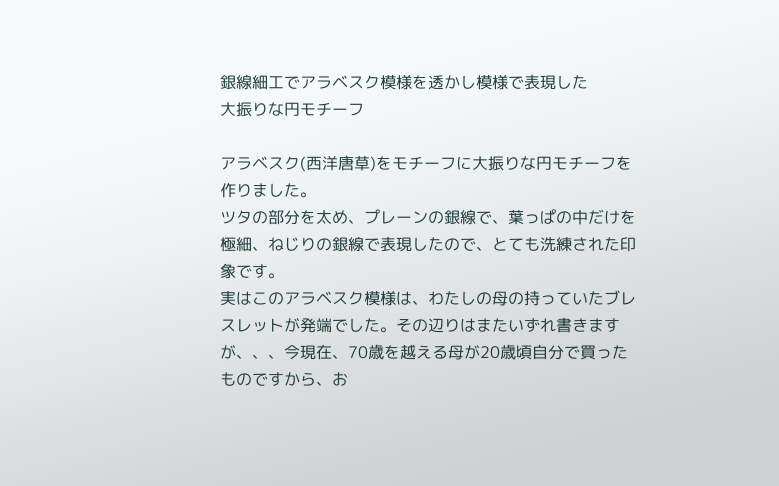銀線細工でアラベスク模様を透かし模様で表現した
大振りな円モチーフ

アラベスク(西洋唐草)をモチーフに大振りな円モチーフを作りました。
ツタの部分を太め、プレーンの銀線で、葉っぱの中だけを極細、ねじりの銀線で表現したので、とても洗練された印象です。
実はこのアラベスク模様は、わたしの母の持っていたブレスレットが発端でした。その辺りはまたいずれ書きますが、、、今現在、70歳を越える母が20歳頃自分で買ったものですから、お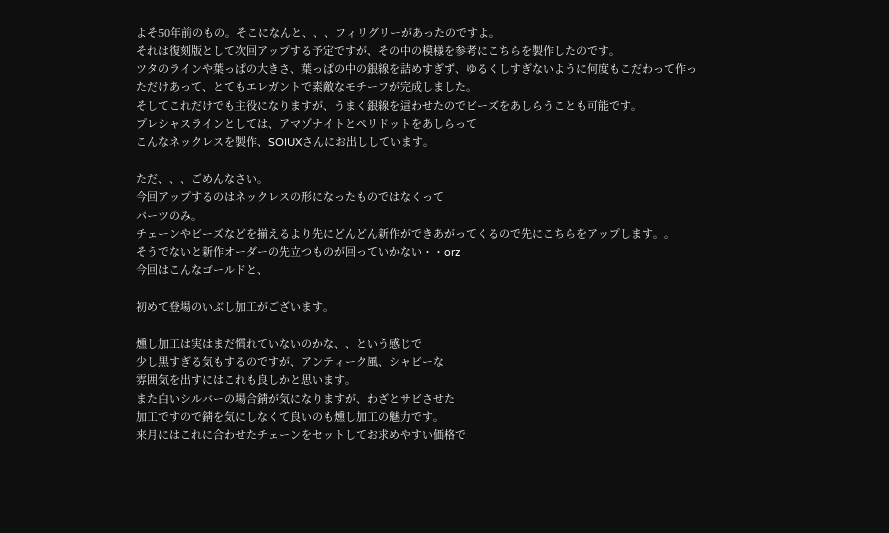よそ50年前のもの。そこになんと、、、フィリグリーがあったのですよ。
それは復刻版として次回アップする予定ですが、その中の模様を参考にこちらを製作したのです。
ツタのラインや葉っぱの大きさ、葉っぱの中の銀線を詰めすぎず、ゆるくしすぎないように何度もこだわって作っただけあって、とてもエレガントで素敵なモチーフが完成しました。
そしてこれだけでも主役になりますが、うまく銀線を這わせたのでビーズをあしらうことも可能です。
プレシャスラインとしては、アマゾナイトとペリドットをあしらって
こんなネックレスを製作、SOIUXさんにお出ししています。

ただ、、、ごめんなさい。
今回アップするのはネックレスの形になったものではなくって
パーツのみ。
チェーンやビーズなどを揃えるより先にどんどん新作ができあがってくるので先にこちらをアップします。。
そうでないと新作オーダーの先立つものが回っていかない・・orz
今回はこんなゴールドと、

初めて登場のいぶし加工がございます。

燻し加工は実はまだ慣れていないのかな、、という感じで
少し黒すぎる気もするのですが、アンティーク風、シャビーな
雰囲気を出すにはこれも良しかと思います。
また白いシルバーの場合錆が気になりますが、わざとサビさせた
加工ですので錆を気にしなくて良いのも燻し加工の魅力です。
来月にはこれに合わせたチェーンをセットしてお求めやすい価格で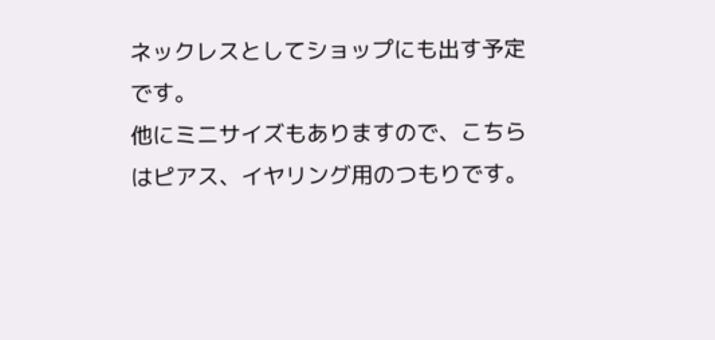ネックレスとしてショップにも出す予定です。
他にミニサイズもありますので、こちらはピアス、イヤリング用のつもりです。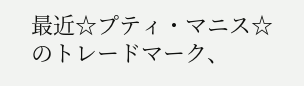最近☆プティ・マニス☆のトレードマーク、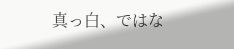真っ白、ではな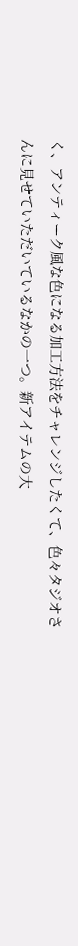く、アンティーク風な色になる加工方法をチャレンジしたくて、色々タジオさんに見せていただいているなかの一つ。新アイテムの大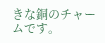きな銅のチャームです。